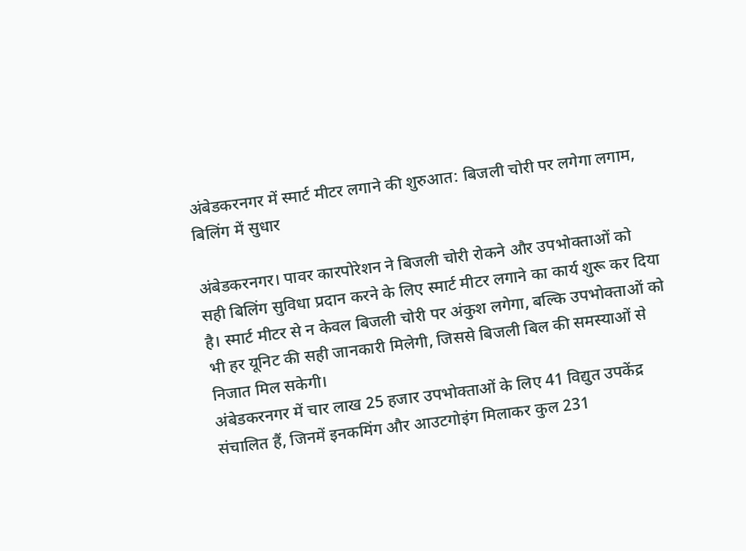अंबेडकरनगर में स्मार्ट मीटर लगाने की शुरुआत: बिजली चोरी पर लगेगा लगाम, बिलिंग में सुधार

अंबेडकरनगर। पावर कारपोरेशन ने बिजली चोरी रोकने और उपभोक्ताओं को सही बिलिंग सुविधा प्रदान करने के लिए स्मार्ट मीटर लगाने का कार्य शुरू कर दिया है। स्मार्ट मीटर से न केवल बिजली चोरी पर अंकुश लगेगा, बल्कि उपभोक्ताओं को भी हर यूनिट की सही जानकारी मिलेगी, जिससे बिजली बिल की समस्याओं से निजात मिल सकेगी।
अंबेडकरनगर में चार लाख 25 हजार उपभोक्ताओं के लिए 41 विद्युत उपकेंद्र संचालित हैं, जिनमें इनकमिंग और आउटगोइंग मिलाकर कुल 231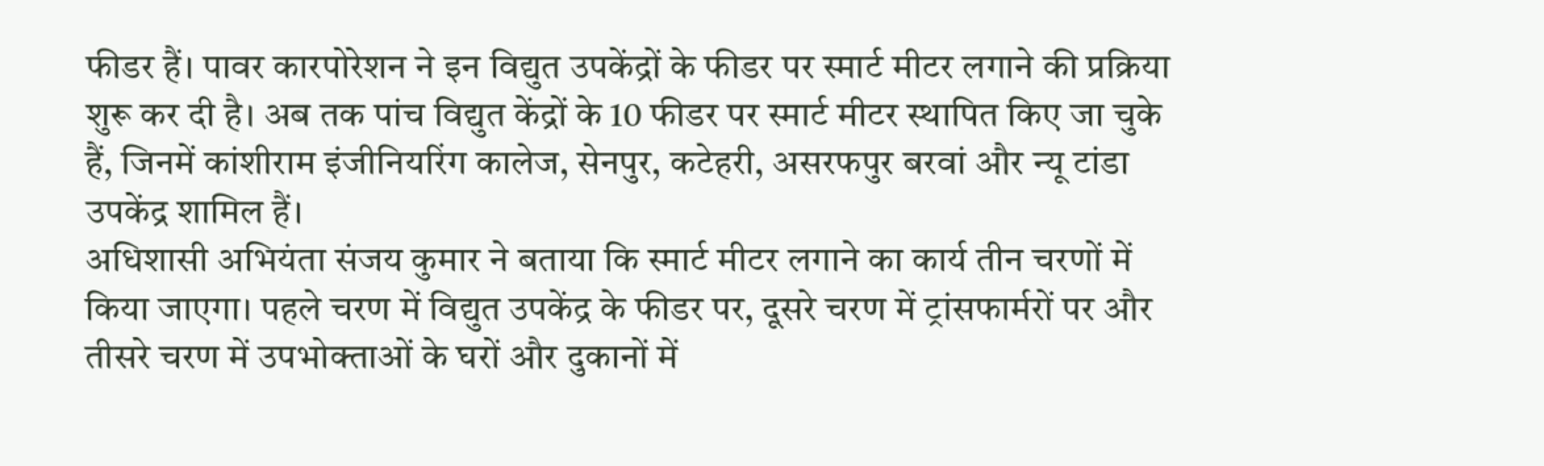फीडर हैं। पावर कारपोरेशन ने इन विद्युत उपकेंद्रों के फीडर पर स्मार्ट मीटर लगाने की प्रक्रिया शुरू कर दी है। अब तक पांच विद्युत केंद्रों के 10 फीडर पर स्मार्ट मीटर स्थापित किए जा चुके हैं, जिनमें कांशीराम इंजीनियरिंग कालेज, सेनपुर, कटेहरी, असरफपुर बरवां और न्यू टांडा उपकेंद्र शामिल हैं।
अधिशासी अभियंता संजय कुमार ने बताया कि स्मार्ट मीटर लगाने का कार्य तीन चरणों में किया जाएगा। पहले चरण में विद्युत उपकेंद्र के फीडर पर, दूसरे चरण में ट्रांसफार्मरों पर और तीसरे चरण में उपभोक्ताओं के घरों और दुकानों में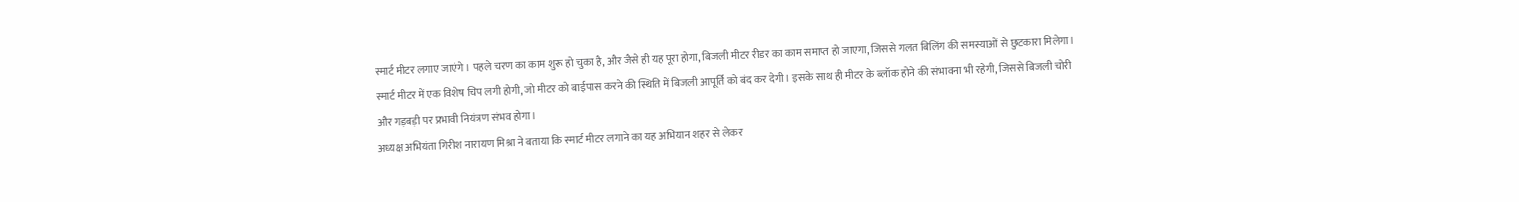स्मार्ट मीटर लगाए जाएंगे। पहले चरण का काम शुरू हो चुका है, और जैसे ही यह पूरा होगा, बिजली मीटर रीडर का काम समाप्त हो जाएगा, जिससे गलत बिलिंग की समस्याओं से छुटकारा मिलेगा।
स्मार्ट मीटर में एक विशेष चिप लगी होगी, जो मीटर को बाईपास करने की स्थिति में बिजली आपूर्ति को बंद कर देगी। इसके साथ ही मीटर के ब्लॉक होने की संभावना भी रहेगी, जिससे बिजली चोरी और गड़बड़ी पर प्रभावी नियंत्रण संभव होगा।
अध्यक्ष अभियंता गिरीश नारायण मिश्रा ने बताया कि स्मार्ट मीटर लगाने का यह अभियान शहर से लेकर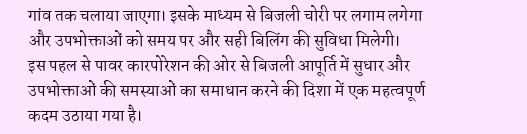गांव तक चलाया जाएगा। इसके माध्यम से बिजली चोरी पर लगाम लगेगा और उपभोक्ताओं को समय पर और सही बिलिंग की सुविधा मिलेगी।
इस पहल से पावर कारपोरेशन की ओर से बिजली आपूर्ति में सुधार और उपभोक्ताओं की समस्याओं का समाधान करने की दिशा में एक महत्वपूर्ण कदम उठाया गया है।